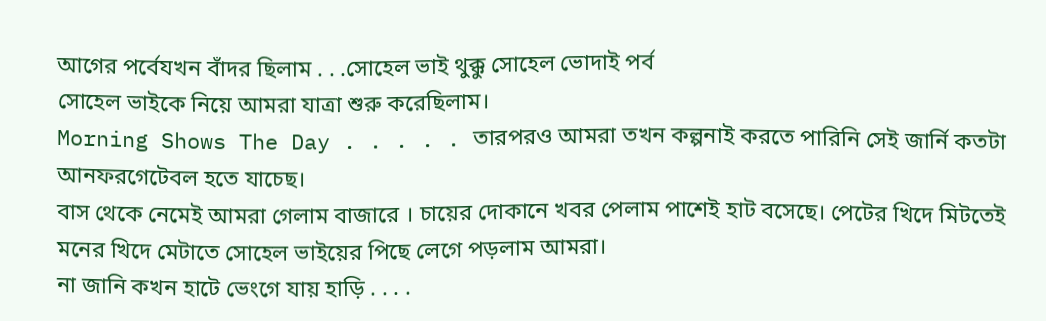আগের পর্বেযখন বাঁদর ছিলাম . . .সোহেল ভাই থুক্কু সোহেল ভোদাই পর্ব
সোহেল ভাইকে নিয়ে আমরা যাত্রা শুরু করেছিলাম।
Morning Shows The Day . . . . . তারপরও আমরা তখন কল্পনাই করতে পারিনি সেই জার্নি কতটা আনফরগেটেবল হতে যাচেছ।
বাস থেকে নেমেই আমরা গেলাম বাজারে । চায়ের দোকানে খবর পেলাম পাশেই হাট বসেছে। পেটের খিদে মিটতেই মনের খিদে মেটাতে সোহেল ভাইয়ের পিছে লেগে পড়লাম আমরা।
না জানি কখন হাটে ভেংগে যায় হাড়ি . . . .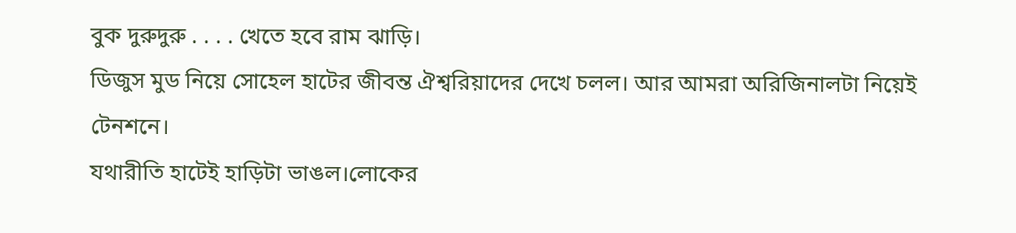বুক দুরুদুরু . . . . খেতে হবে রাম ঝাড়ি।
ডিজুস মুড নিয়ে সোহেল হাটের জীবন্ত ঐশ্বরিয়াদের দেখে চলল। আর আমরা অরিজিনালটা নিয়েই টেনশনে।
যথারীতি হাটেই হাড়িটা ভাঙল।লোকের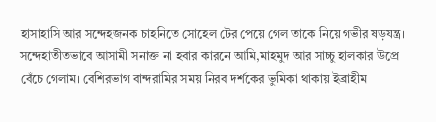হাসাহাসি আর সন্দেহজনক চাহনিতে সোহেল টের পেয়ে গেল তাকে নিয়ে গভীর ষড়যন্ত্র। সন্দেহাতীতভাবে আসামী সনাক্ত না হবার কারনে আমি,মাহমুদ আর সাচ্চু হালকার উপ্রে বেঁচে গেলাম। বেশিরভাগ বান্দরামির সময় নিরব দর্শকের ভুমিকা থাকায় ইব্রাহীম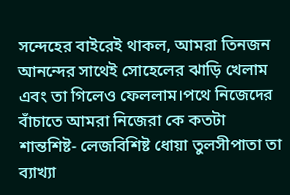সন্দেহের বাইরেই থাকল, আমরা তিনজন আনন্দের সাথেই সোহেলের ঝাড়ি খেলাম এবং তা গিলেও ফেললাম।পথে নিজেদের বাঁচাতে আমরা নিজেরা কে কতটা শান্তশিষ্ট- লেজবিশিষ্ট ধোয়া তুলসীপাতা তা ব্যাখ্যা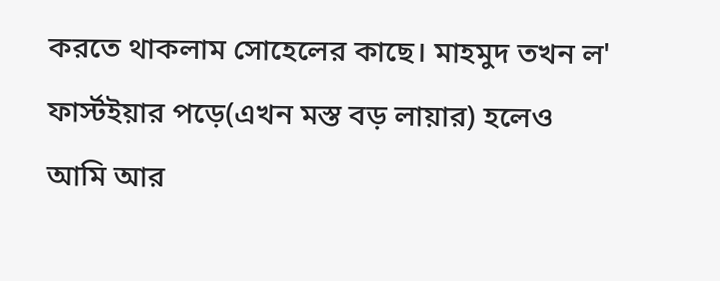করতে থাকলাম সোহেলের কাছে। মাহমুদ তখন ল' ফার্স্টইয়ার পড়ে(এখন মস্ত বড় লায়ার) হলেও আমি আর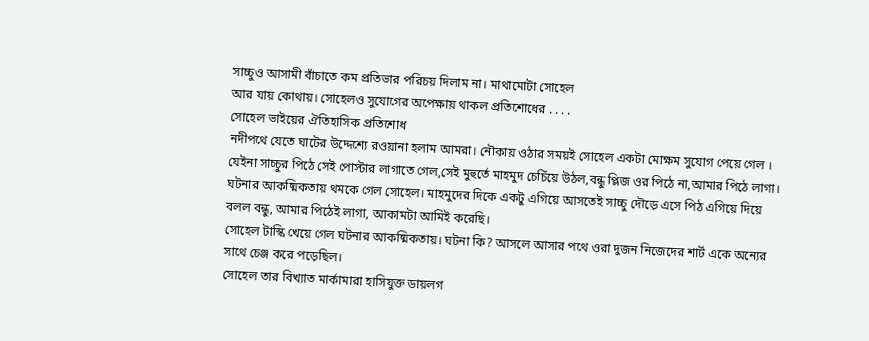সাচ্চুও আসামী বাঁচাতে কম প্রতিভার পরিচয় দিলাম না। মাথামোটা সোহেল
আর যায় কোথায়। সোহেলও সুযোগের অপেক্ষায় থাকল প্রতিশোধের . . . .
সোহেল ভাইয়ের ঐতিহাসিক প্রতিশোধ
নদীপথে যেতে ঘাটের উদ্দেশ্যে রওয়ানা হলাম আমরা। নৌকায় ওঠার সময়ই সোহেল একটা মোক্ষম সুযোগ পেয়ে গেল । যেইনা সাচ্চুর পিঠে সেই পোস্টার লাগাতে গেল,সেই মুহুর্তে মাহমুদ চেচিঁয়ে উঠল,বন্ধু প্লিজ ওর পিঠে না,আমার পিঠে লাগা। ঘটনার আকষ্মিকতায় থমকে গেল সোহেল। মাহমুদের দিকে একটু এগিয়ে আসতেই সাচ্চু দৌড়ে এসে পিঠ এগিয়ে দিয়ে বলল বন্ধু, আমার পিঠেই লাগা, আকামটা আমিই করেছি।
সোহেল টাস্কি খেয়ে গেল ঘটনার আকষ্মিকতায়। ঘটনা কি? আসলে আসার পথে ওরা দুজন নিজেদের শার্ট একে অন্যের সাথে চেঞ্জ করে পড়েছিল।
সোহেল তার বিখ্যাত মার্কামারা হাসিযুক্ত ডায়লগ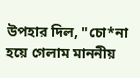উপহার দিল, "চো*না হয়ে গেলাম মাননীয়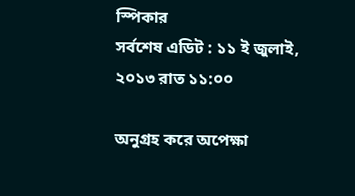স্পিকার
সর্বশেষ এডিট : ১১ ই জুলাই, ২০১৩ রাত ১১:০০

অনুগ্রহ করে অপেক্ষা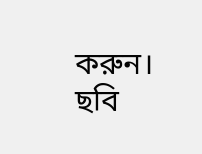করুন। ছবি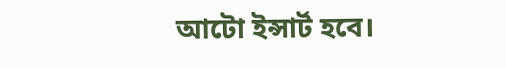আটো ইন্সার্ট হবে।